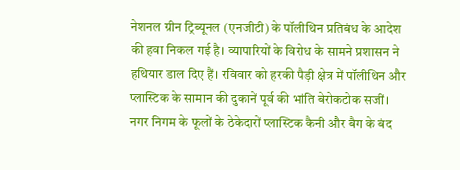नेशनल ग्रीन ट्रिब्यूनल (एनजीटी) के पॉलीथिन प्रतिबंध के आदेश की हवा निकल गई है। व्यापारियों के विरोध के सामने प्रशासन ने हथियार डाल दिए हैं। रविवार को हरकी पैड़ी क्षेत्र में पॉलीथिन और प्लास्टिक के सामान की दुकानें पूर्व की भांति बेरोकटोक सजीं।
नगर निगम के फूलों के ठेकेदारों प्लास्टिक कैनी और बैग के बंद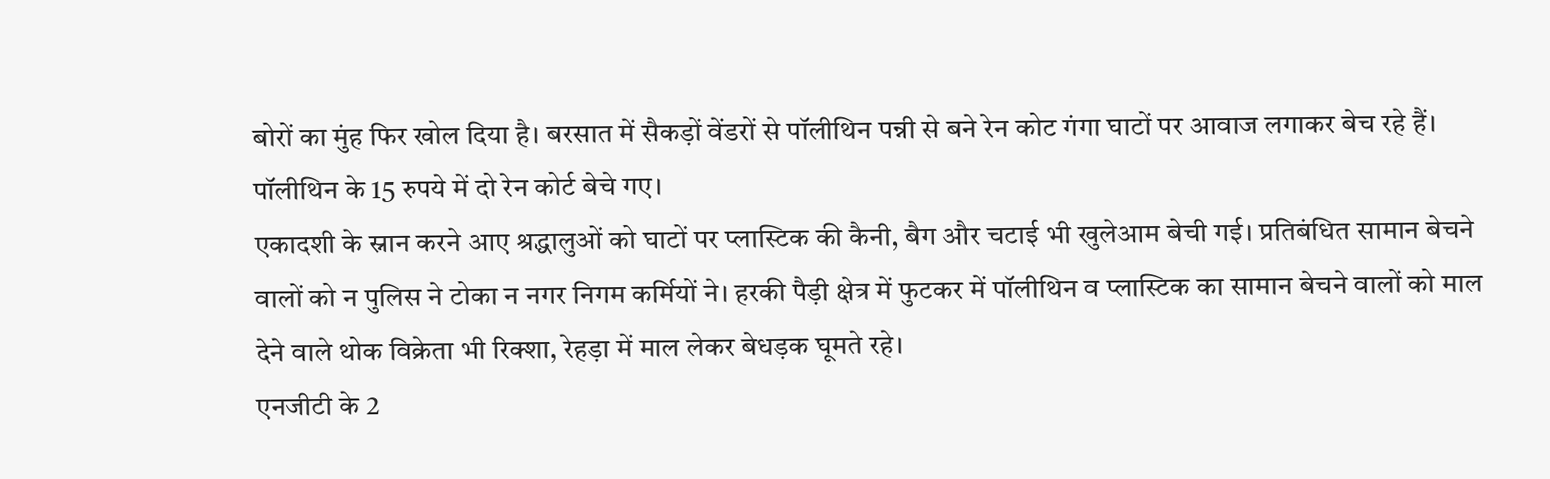बोरों का मुंह फिर खोल दिया है। बरसात में सैकड़ों वेंडरों से पॉलीथिन पन्नी से बने रेन कोट गंगा घाटों पर आवाज लगाकर बेच रहे हैं। पॉलीथिन के 15 रुपये में दो रेन कोर्ट बेचे गए।
एकादशी के स्नान करने आए श्रद्धालुओं को घाटों पर प्लास्टिक की कैनी, बैग और चटाई भी खुलेआम बेची गई। प्रतिबंधित सामान बेचने वालों को न पुलिस ने टोका न नगर निगम कर्मियों ने। हरकी पैड़ी क्षेत्र में फुटकर में पॉलीथिन व प्लास्टिक का सामान बेचने वालों को माल देने वाले थोक विक्रेता भी रिक्शा, रेहड़ा में माल लेकर बेधड़क घूमते रहे।
एनजीटी के 2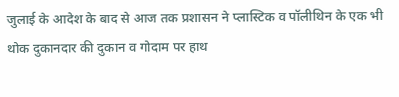जुलाई के आदेश के बाद से आज तक प्रशासन ने प्लास्टिक व पॉलीथिन के एक भी थोक दुकानदार की दुकान व गोदाम पर हाथ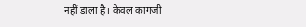नहीं डाला है। केवल कागजी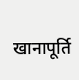खानापूर्ति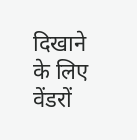दिखाने के लिए वेंडरों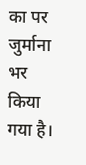का पर जुर्माना भर किया गया है।